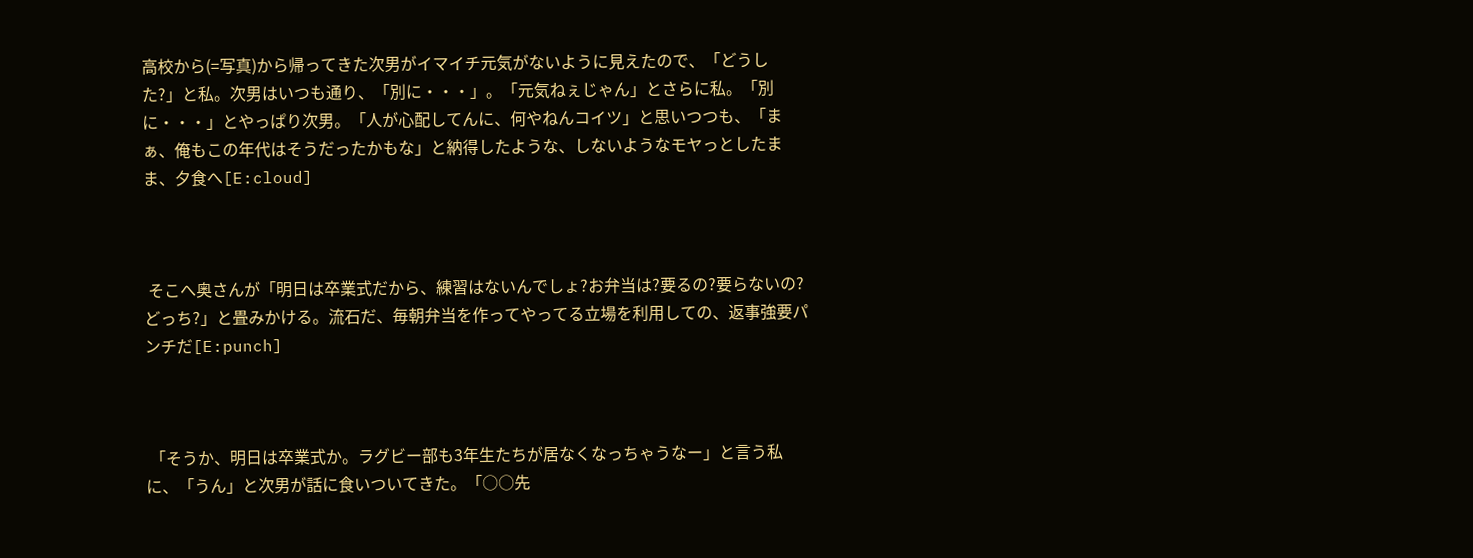高校から(=写真)から帰ってきた次男がイマイチ元気がないように見えたので、「どうした?」と私。次男はいつも通り、「別に・・・」。「元気ねぇじゃん」とさらに私。「別に・・・」とやっぱり次男。「人が心配してんに、何やねんコイツ」と思いつつも、「まぁ、俺もこの年代はそうだったかもな」と納得したような、しないようなモヤっとしたまま、夕食へ[E:cloud]



 そこへ奥さんが「明日は卒業式だから、練習はないんでしょ?お弁当は?要るの?要らないの?どっち?」と畳みかける。流石だ、毎朝弁当を作ってやってる立場を利用しての、返事強要パンチだ[E:punch]



 「そうか、明日は卒業式か。ラグビー部も3年生たちが居なくなっちゃうなー」と言う私に、「うん」と次男が話に食いついてきた。「○○先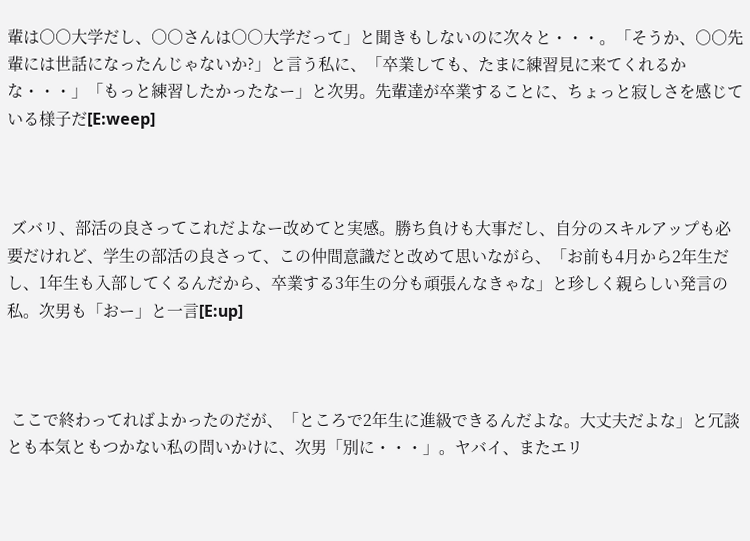輩は○○大学だし、○○さんは○○大学だって」と聞きもしないのに次々と・・・。「そうか、○○先輩には世話になったんじゃないか?」と言う私に、「卒業しても、たまに練習見に来てくれるかな・・・」「もっと練習したかったなー」と次男。先輩達が卒業することに、ちょっと寂しさを感じている様子だ[E:weep]



 ズバリ、部活の良さってこれだよなー改めてと実感。勝ち負けも大事だし、自分のスキルアップも必要だけれど、学生の部活の良さって、この仲間意識だと改めて思いながら、「お前も4月から2年生だし、1年生も入部してくるんだから、卒業する3年生の分も頑張んなきゃな」と珍しく親らしい発言の私。次男も「おー」と一言[E:up]



 ここで終わってればよかったのだが、「ところで2年生に進級できるんだよな。大丈夫だよな」と冗談とも本気ともつかない私の問いかけに、次男「別に・・・」。ヤバイ、またエリ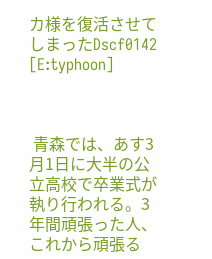カ様を復活させてしまったDscf0142 [E:typhoon]



 青森では、あす3月1日に大半の公立高校で卒業式が執り行われる。3年間頑張った人、これから頑張る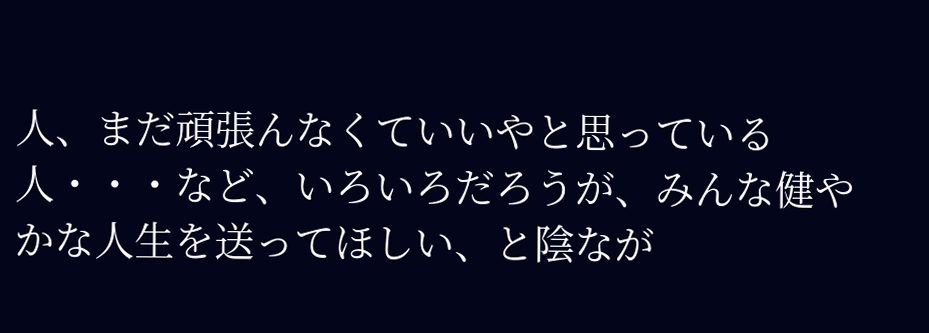人、まだ頑張んなくていいやと思っている人・・・など、いろいろだろうが、みんな健やかな人生を送ってほしい、と陰なが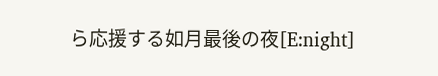ら応援する如月最後の夜[E:night]